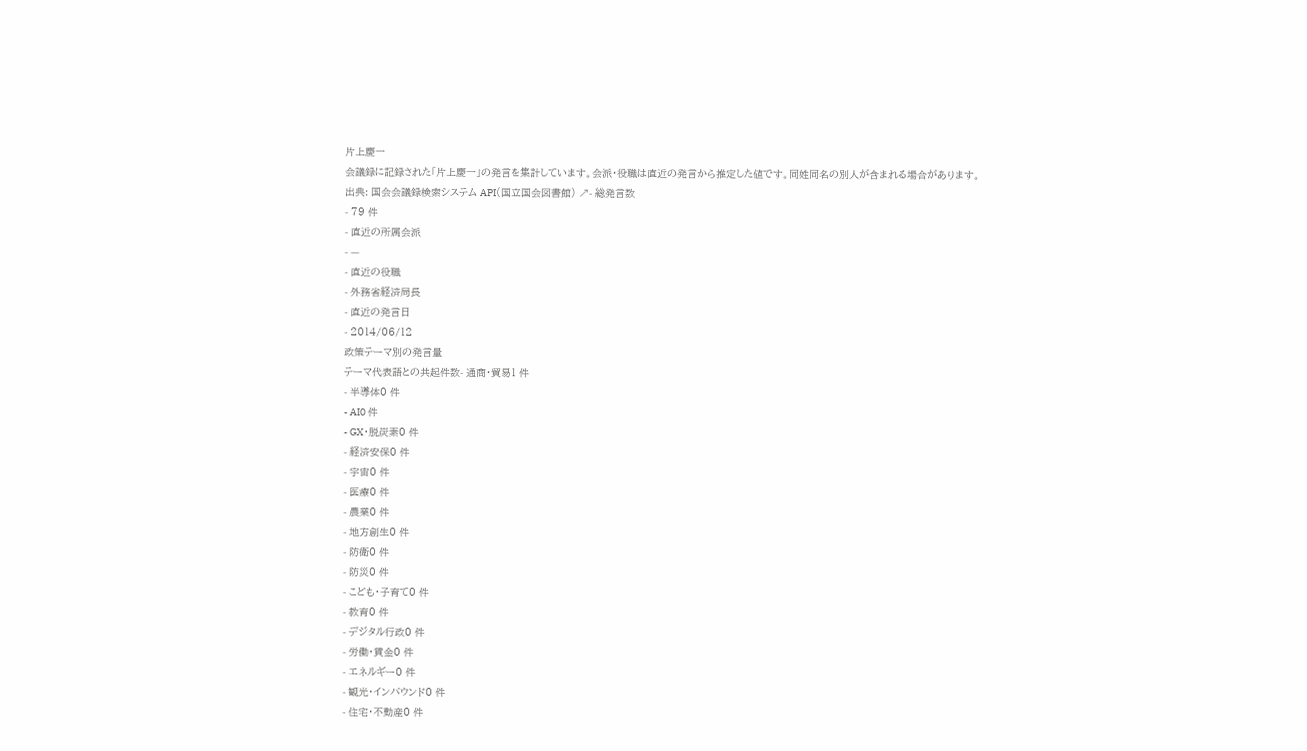片上慶一
会議録に記録された「片上慶一」の発言を集計しています。会派・役職は直近の発言から推定した値です。同姓同名の別人が含まれる場合があります。
出典: 国会会議録検索システム API(国立国会図書館) ↗- 総発言数
- 79 件
- 直近の所属会派
- —
- 直近の役職
- 外務省経済局長
- 直近の発言日
- 2014/06/12
政策テーマ別の発言量
テーマ代表語との共起件数- 通商・貿易1 件
- 半導体0 件
- AI0 件
- GX・脱炭素0 件
- 経済安保0 件
- 宇宙0 件
- 医療0 件
- 農業0 件
- 地方創生0 件
- 防衛0 件
- 防災0 件
- こども・子育て0 件
- 教育0 件
- デジタル行政0 件
- 労働・賃金0 件
- エネルギー0 件
- 観光・インバウンド0 件
- 住宅・不動産0 件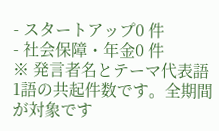- スタートアップ0 件
- 社会保障・年金0 件
※ 発言者名とテーマ代表語1語の共起件数です。全期間が対象です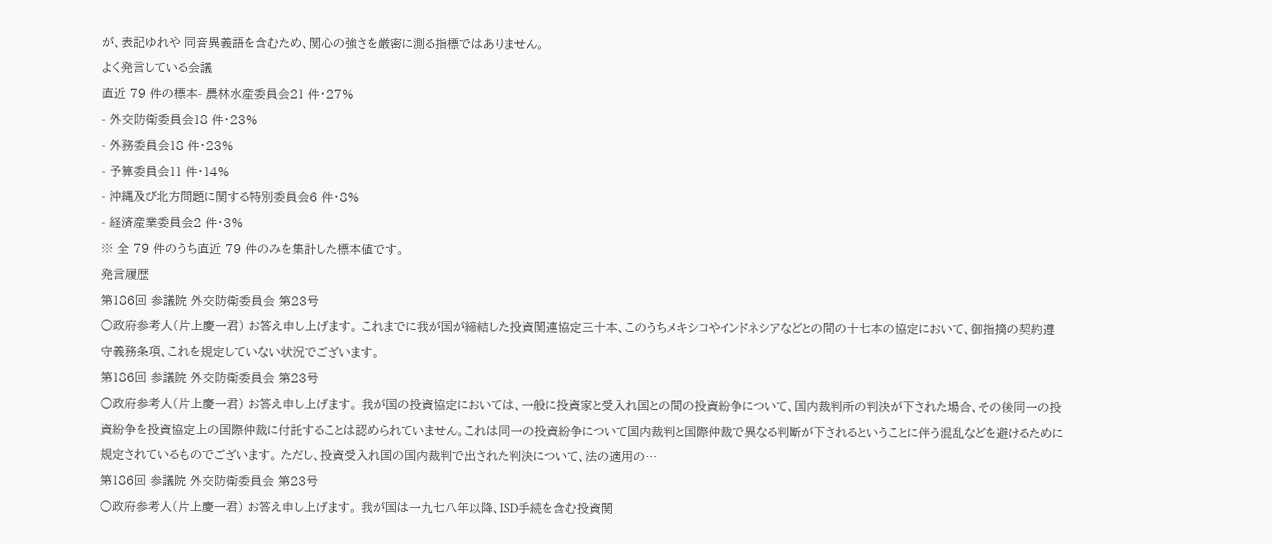が、表記ゆれや 同音異義語を含むため、関心の強さを厳密に測る指標ではありません。
よく発言している会議
直近 79 件の標本- 農林水産委員会21 件・27%
- 外交防衛委員会18 件・23%
- 外務委員会18 件・23%
- 予算委員会11 件・14%
- 沖縄及び北方問題に関する特別委員会6 件・8%
- 経済産業委員会2 件・3%
※ 全 79 件のうち直近 79 件のみを集計した標本値です。
発言履歴
第186回 参議院 外交防衛委員会 第23号
○政府参考人(片上慶一君) お答え申し上げます。 これまでに我が国が締結した投資関連協定三十本、このうちメキシコやインドネシアなどとの間の十七本の協定において、御指摘の契約遵守義務条項、これを規定していない状況でございます。
第186回 参議院 外交防衛委員会 第23号
○政府参考人(片上慶一君) お答え申し上げます。 我が国の投資協定においては、一般に投資家と受入れ国との間の投資紛争について、国内裁判所の判決が下された場合、その後同一の投資紛争を投資協定上の国際仲裁に付託することは認められていません。これは同一の投資紛争について国内裁判と国際仲裁で異なる判断が下されるということに伴う混乱などを避けるために規定されているものでございます。 ただし、投資受入れ国の国内裁判で出された判決について、法の適用の…
第186回 参議院 外交防衛委員会 第23号
○政府参考人(片上慶一君) お答え申し上げます。 我が国は一九七八年以降、ISD手続を含む投資関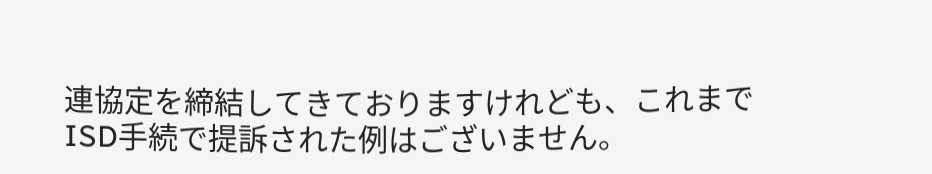連協定を締結してきておりますけれども、これまでISD手続で提訴された例はございません。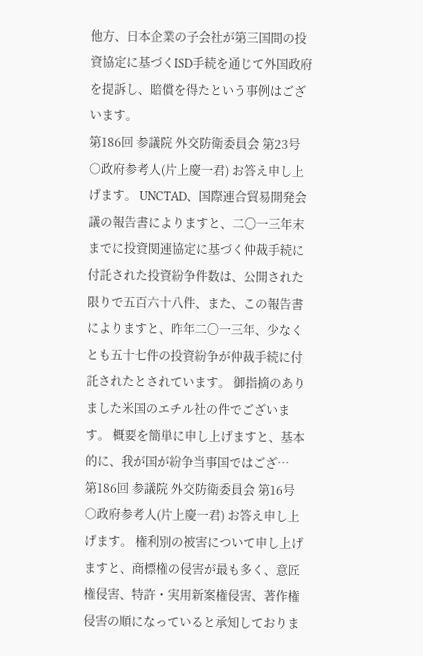他方、日本企業の子会社が第三国間の投資協定に基づくISD手続を通じて外国政府を提訴し、賠償を得たという事例はございます。
第186回 参議院 外交防衛委員会 第23号
○政府参考人(片上慶一君) お答え申し上げます。 UNCTAD、国際連合貿易開発会議の報告書によりますと、二〇一三年末までに投資関連協定に基づく仲裁手続に付託された投資紛争件数は、公開された限りで五百六十八件、また、この報告書によりますと、昨年二〇一三年、少なくとも五十七件の投資紛争が仲裁手続に付託されたとされています。 御指摘のありました米国のエチル社の件でございます。 概要を簡単に申し上げますと、基本的に、我が国が紛争当事国ではござ…
第186回 参議院 外交防衛委員会 第16号
○政府参考人(片上慶一君) お答え申し上げます。 権利別の被害について申し上げますと、商標権の侵害が最も多く、意匠権侵害、特許・実用新案権侵害、著作権侵害の順になっていると承知しておりま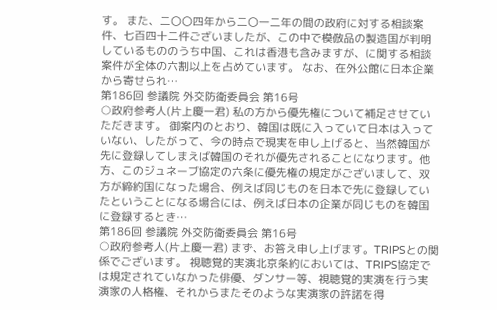す。 また、二〇〇四年から二〇一二年の間の政府に対する相談案件、七百四十二件ございましたが、この中で模倣品の製造国が判明しているもののうち中国、これは香港も含みますが、に関する相談案件が全体の六割以上を占めています。 なお、在外公館に日本企業から寄せられ…
第186回 参議院 外交防衛委員会 第16号
○政府参考人(片上慶一君) 私の方から優先権について補足させていただきます。 御案内のとおり、韓国は既に入っていて日本は入っていない、したがって、今の時点で現実を申し上げると、当然韓国が先に登録してしまえば韓国のそれが優先されることになります。他方、このジュネーブ協定の六条に優先権の規定がございまして、双方が締約国になった場合、例えば同じものを日本で先に登録していたということになる場合には、例えば日本の企業が同じものを韓国に登録するとき…
第186回 参議院 外交防衛委員会 第16号
○政府参考人(片上慶一君) まず、お答え申し上げます。TRIPSとの関係でございます。 視聴覚的実演北京条約においては、TRIPS協定では規定されていなかった俳優、ダンサー等、視聴覚的実演を行う実演家の人格権、それからまたそのような実演家の許諾を得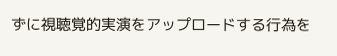ずに視聴覚的実演をアップロードする行為を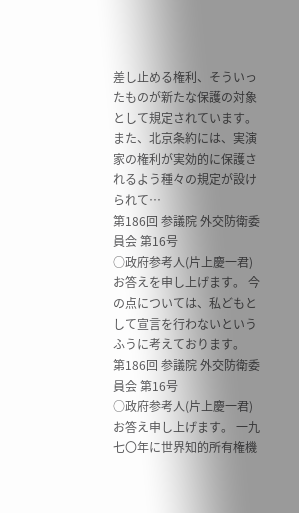差し止める権利、そういったものが新たな保護の対象として規定されています。 また、北京条約には、実演家の権利が実効的に保護されるよう種々の規定が設けられて…
第186回 参議院 外交防衛委員会 第16号
○政府参考人(片上慶一君) お答えを申し上げます。 今の点については、私どもとして宣言を行わないというふうに考えております。
第186回 参議院 外交防衛委員会 第16号
○政府参考人(片上慶一君) お答え申し上げます。 一九七〇年に世界知的所有権機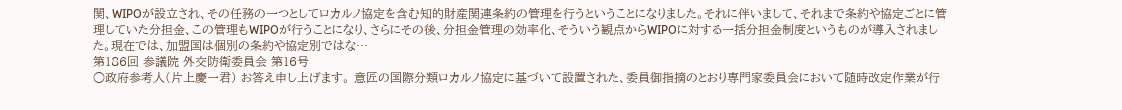関、WIPOが設立され、その任務の一つとしてロカルノ協定を含む知的財産関連条約の管理を行うということになりました。それに伴いまして、それまで条約や協定ごとに管理していた分担金、この管理もWIPOが行うことになり、さらにその後、分担金管理の効率化、そういう観点からWIPOに対する一括分担金制度というものが導入されました。現在では、加盟国は個別の条約や協定別ではな…
第186回 参議院 外交防衛委員会 第16号
○政府参考人(片上慶一君) お答え申し上げます。 意匠の国際分類ロカルノ協定に基づいて設置された、委員御指摘のとおり専門家委員会において随時改定作業が行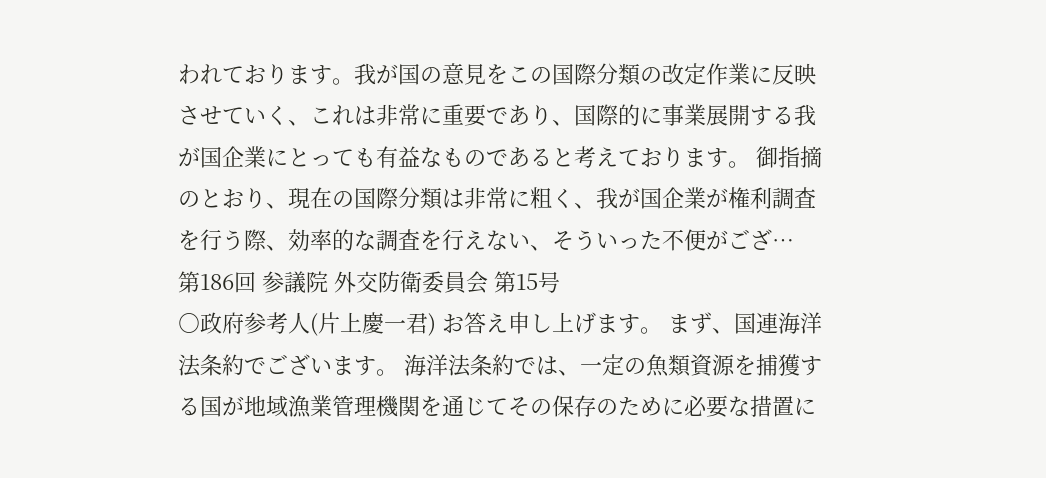われております。我が国の意見をこの国際分類の改定作業に反映させていく、これは非常に重要であり、国際的に事業展開する我が国企業にとっても有益なものであると考えております。 御指摘のとおり、現在の国際分類は非常に粗く、我が国企業が権利調査を行う際、効率的な調査を行えない、そういった不便がござ…
第186回 参議院 外交防衛委員会 第15号
○政府参考人(片上慶一君) お答え申し上げます。 まず、国連海洋法条約でございます。 海洋法条約では、一定の魚類資源を捕獲する国が地域漁業管理機関を通じてその保存のために必要な措置に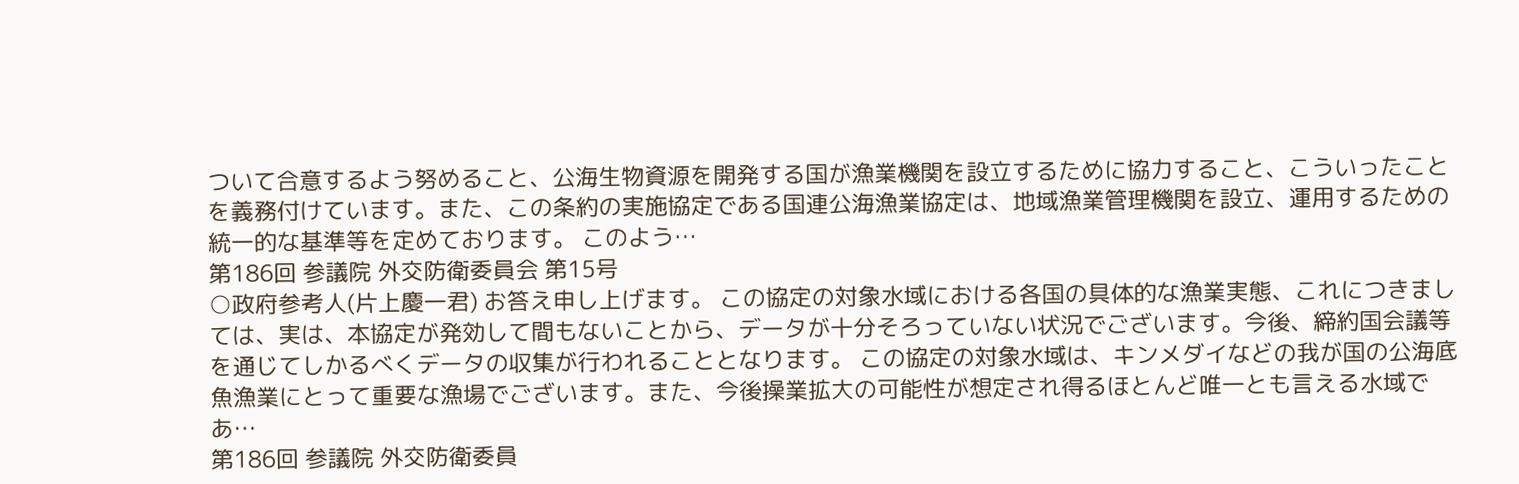ついて合意するよう努めること、公海生物資源を開発する国が漁業機関を設立するために協力すること、こういったことを義務付けています。また、この条約の実施協定である国連公海漁業協定は、地域漁業管理機関を設立、運用するための統一的な基準等を定めております。 このよう…
第186回 参議院 外交防衛委員会 第15号
○政府参考人(片上慶一君) お答え申し上げます。 この協定の対象水域における各国の具体的な漁業実態、これにつきましては、実は、本協定が発効して間もないことから、データが十分そろっていない状況でございます。今後、締約国会議等を通じてしかるべくデータの収集が行われることとなります。 この協定の対象水域は、キンメダイなどの我が国の公海底魚漁業にとって重要な漁場でございます。また、今後操業拡大の可能性が想定され得るほとんど唯一とも言える水域であ…
第186回 参議院 外交防衛委員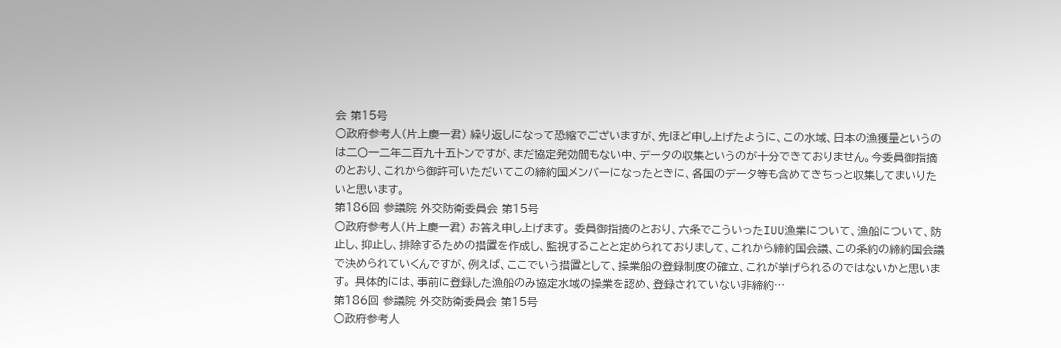会 第15号
○政府参考人(片上慶一君) 繰り返しになって恐縮でございますが、先ほど申し上げたように、この水域、日本の漁獲量というのは二〇一二年二百九十五トンですが、まだ協定発効間もない中、データの収集というのが十分できておりません。今委員御指摘のとおり、これから御許可いただいてこの締約国メンバーになったときに、各国のデータ等も含めてきちっと収集してまいりたいと思います。
第186回 参議院 外交防衛委員会 第15号
○政府参考人(片上慶一君) お答え申し上げます。 委員御指摘のとおり、六条でこういったIUU漁業について、漁船について、防止し、抑止し、排除するための措置を作成し、監視することと定められておりまして、これから締約国会議、この条約の締約国会議で決められていくんですが、例えば、ここでいう措置として、操業船の登録制度の確立、これが挙げられるのではないかと思います。 具体的には、事前に登録した漁船のみ協定水域の操業を認め、登録されていない非締約…
第186回 参議院 外交防衛委員会 第15号
○政府参考人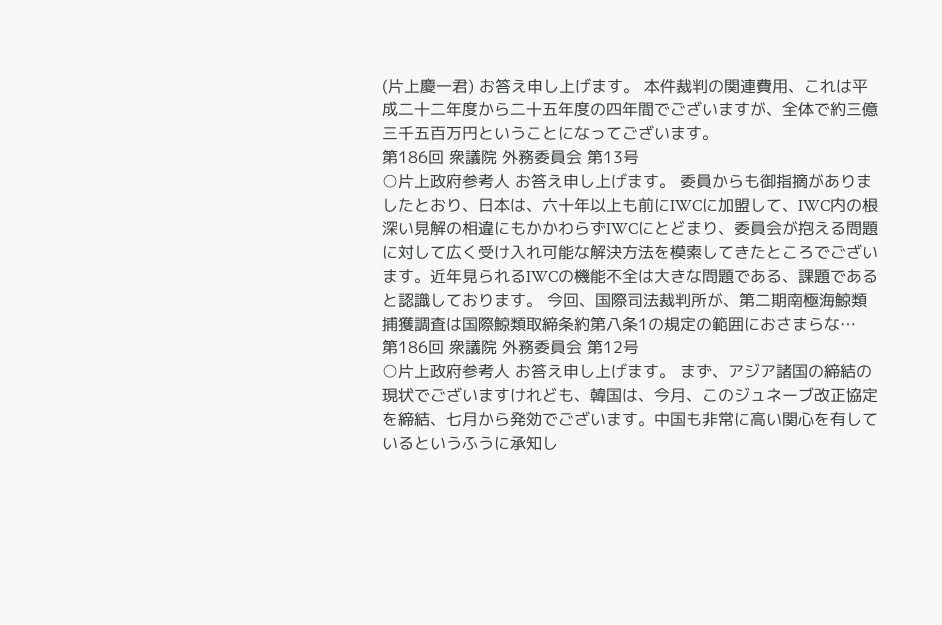(片上慶一君) お答え申し上げます。 本件裁判の関連費用、これは平成二十二年度から二十五年度の四年間でございますが、全体で約三億三千五百万円ということになってございます。
第186回 衆議院 外務委員会 第13号
○片上政府参考人 お答え申し上げます。 委員からも御指摘がありましたとおり、日本は、六十年以上も前にIWCに加盟して、IWC内の根深い見解の相違にもかかわらずIWCにとどまり、委員会が抱える問題に対して広く受け入れ可能な解決方法を模索してきたところでございます。近年見られるIWCの機能不全は大きな問題である、課題であると認識しております。 今回、国際司法裁判所が、第二期南極海鯨類捕獲調査は国際鯨類取締条約第八条1の規定の範囲におさまらな…
第186回 衆議院 外務委員会 第12号
○片上政府参考人 お答え申し上げます。 まず、アジア諸国の締結の現状でございますけれども、韓国は、今月、このジュネーブ改正協定を締結、七月から発効でございます。中国も非常に高い関心を有しているというふうに承知し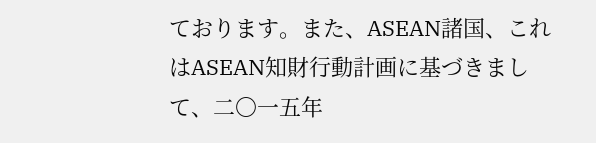ております。また、ASEAN諸国、これはASEAN知財行動計画に基づきまして、二〇一五年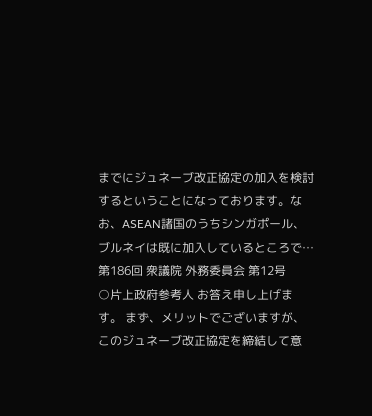までにジュネーブ改正協定の加入を検討するということになっております。なお、ASEAN諸国のうちシンガポール、ブルネイは既に加入しているところで…
第186回 衆議院 外務委員会 第12号
○片上政府参考人 お答え申し上げます。 まず、メリットでございますが、このジュネーブ改正協定を締結して意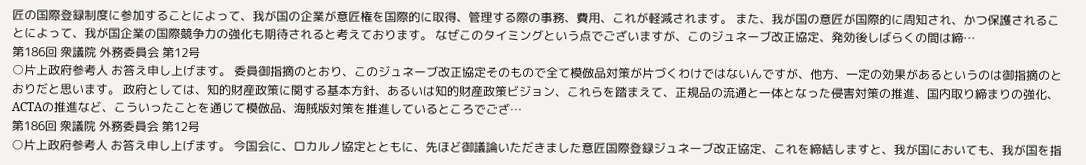匠の国際登録制度に参加することによって、我が国の企業が意匠権を国際的に取得、管理する際の事務、費用、これが軽減されます。 また、我が国の意匠が国際的に周知され、かつ保護されることによって、我が国企業の国際競争力の強化も期待されると考えております。 なぜこのタイミングという点でございますが、このジュネーブ改正協定、発効後しばらくの間は締…
第186回 衆議院 外務委員会 第12号
○片上政府参考人 お答え申し上げます。 委員御指摘のとおり、このジュネーブ改正協定そのもので全て模倣品対策が片づくわけではないんですが、他方、一定の効果があるというのは御指摘のとおりだと思います。 政府としては、知的財産政策に関する基本方針、あるいは知的財産政策ビジョン、これらを踏まえて、正規品の流通と一体となった侵害対策の推進、国内取り締まりの強化、ACTAの推進など、こういったことを通じて模倣品、海賊版対策を推進しているところでござ…
第186回 衆議院 外務委員会 第12号
○片上政府参考人 お答え申し上げます。 今国会に、ロカルノ協定とともに、先ほど御議論いただきました意匠国際登録ジュネーブ改正協定、これを締結しますと、我が国においても、我が国を指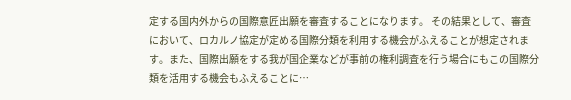定する国内外からの国際意匠出願を審査することになります。 その結果として、審査において、ロカルノ協定が定める国際分類を利用する機会がふえることが想定されます。また、国際出願をする我が国企業などが事前の権利調査を行う場合にもこの国際分類を活用する機会もふえることに…